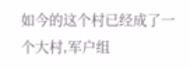如今的这个村已经成了一个大村,军户组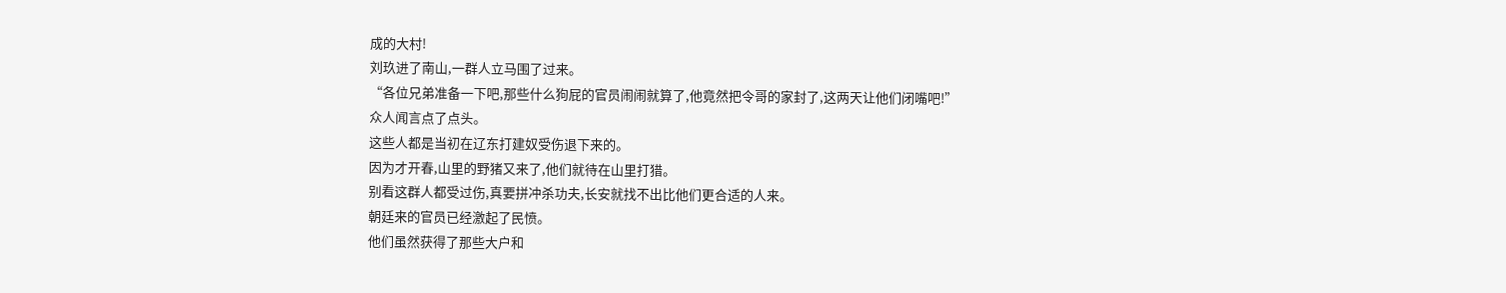成的大村!
刘玖进了南山,一群人立马围了过来。
“各位兄弟准备一下吧,那些什么狗屁的官员闹闹就算了,他竟然把令哥的家封了,这两天让他们闭嘴吧!”
众人闻言点了点头。
这些人都是当初在辽东打建奴受伤退下来的。
因为才开春,山里的野猪又来了,他们就待在山里打猎。
别看这群人都受过伤,真要拼冲杀功夫,长安就找不出比他们更合适的人来。
朝廷来的官员已经激起了民愤。
他们虽然获得了那些大户和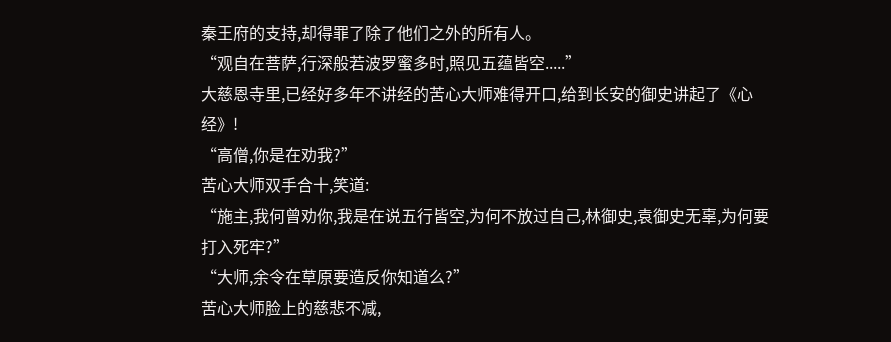秦王府的支持,却得罪了除了他们之外的所有人。
“观自在菩萨,行深般若波罗蜜多时,照见五蕴皆空.....”
大慈恩寺里,已经好多年不讲经的苦心大师难得开口,给到长安的御史讲起了《心经》!
“高僧,你是在劝我?”
苦心大师双手合十,笑道:
“施主,我何曾劝你,我是在说五行皆空,为何不放过自己,林御史,袁御史无辜,为何要打入死牢?”
“大师,余令在草原要造反你知道么?”
苦心大师脸上的慈悲不减,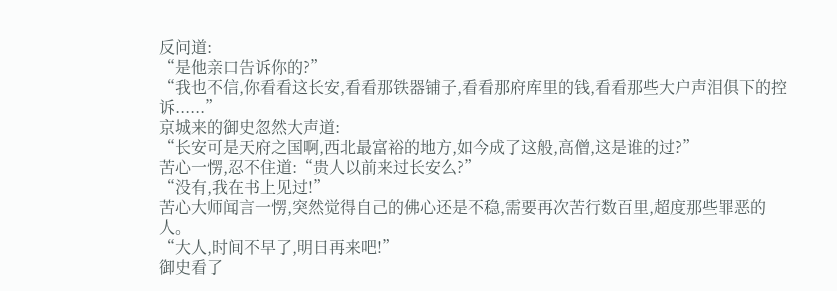反问道:
“是他亲口告诉你的?”
“我也不信,你看看这长安,看看那铁器铺子,看看那府库里的钱,看看那些大户声泪俱下的控诉......”
京城来的御史忽然大声道:
“长安可是天府之国啊,西北最富裕的地方,如今成了这般,高僧,这是谁的过?”
苦心一愣,忍不住道:“贵人以前来过长安么?”
“没有,我在书上见过!”
苦心大师闻言一愣,突然觉得自己的佛心还是不稳,需要再次苦行数百里,超度那些罪恶的人。
“大人,时间不早了,明日再来吧!”
御史看了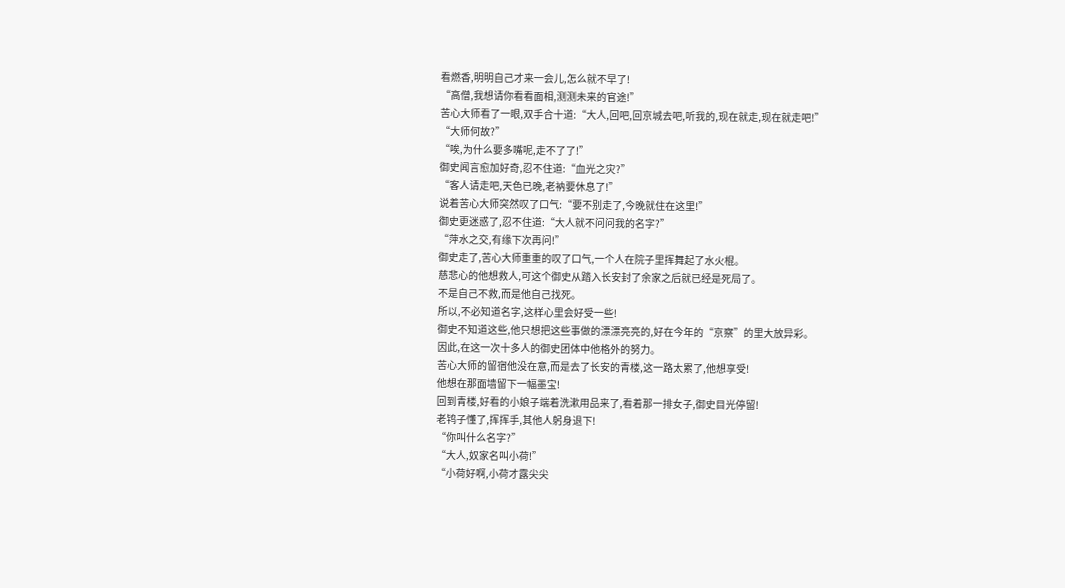看燃香,明明自己才来一会儿,怎么就不早了!
“高僧,我想请你看看面相,测测未来的官途!”
苦心大师看了一眼,双手合十道:“大人,回吧,回京城去吧,听我的,现在就走,现在就走吧!”
“大师何故?”
“唉,为什么要多嘴呢,走不了了!”
御史闻言愈加好奇,忍不住道:“血光之灾?”
“客人请走吧,天色已晚,老衲要休息了!”
说着苦心大师突然叹了口气:“要不别走了,今晚就住在这里!”
御史更迷惑了,忍不住道:“大人就不问问我的名字?”
“萍水之交,有缘下次再问!”
御史走了,苦心大师重重的叹了口气,一个人在院子里挥舞起了水火棍。
慈悲心的他想救人,可这个御史从踏入长安封了余家之后就已经是死局了。
不是自己不救,而是他自己找死。
所以,不必知道名字,这样心里会好受一些!
御史不知道这些,他只想把这些事做的漂漂亮亮的,好在今年的“京察”的里大放异彩。
因此,在这一次十多人的御史团体中他格外的努力。
苦心大师的留宿他没在意,而是去了长安的青楼,这一路太累了,他想享受!
他想在那面墙留下一幅墨宝!
回到青楼,好看的小娘子端着洗漱用品来了,看着那一排女子,御史目光停留!
老鸨子懂了,挥挥手,其他人躬身退下!
“你叫什么名字?”
“大人,奴家名叫小荷!”
“小荷好啊,小荷才露尖尖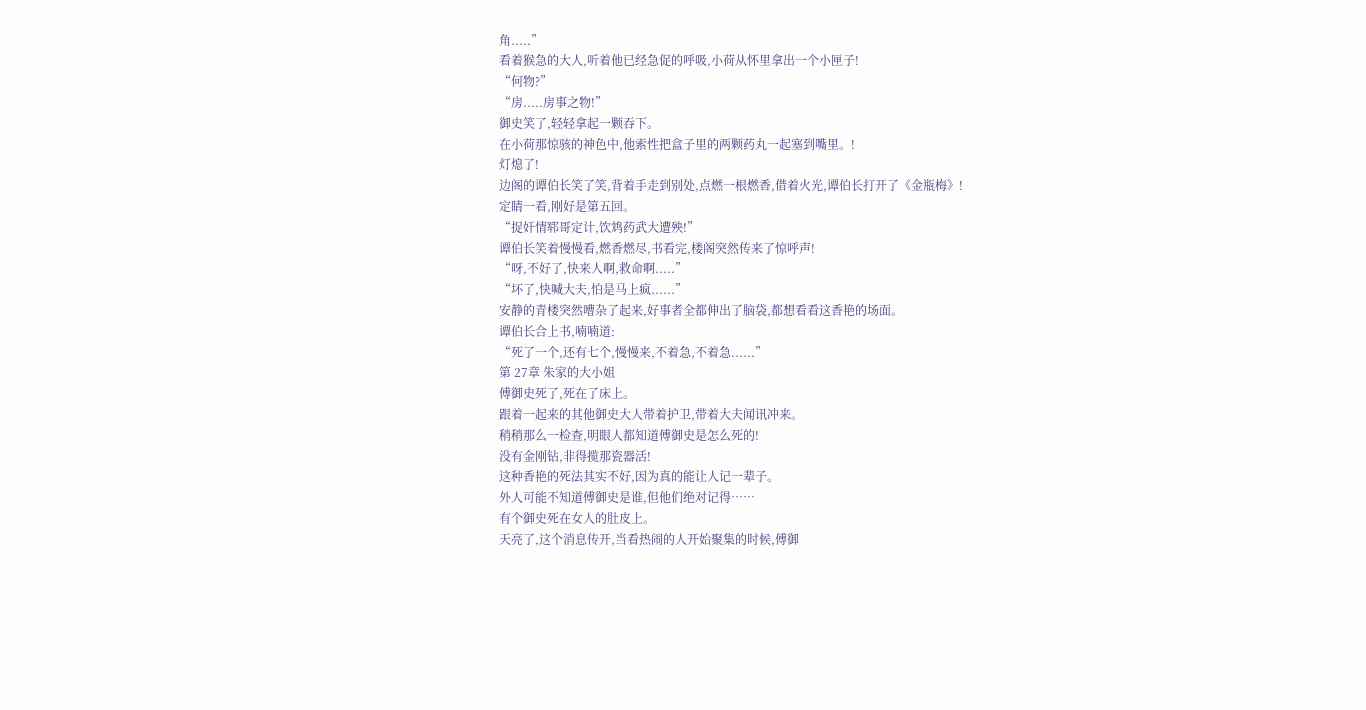角.....”
看着猴急的大人,听着他已经急促的呼吸,小荷从怀里拿出一个小匣子!
“何物?”
“房.....房事之物!”
御史笑了,轻轻拿起一颗吞下。
在小荷那惊骇的神色中,他索性把盒子里的两颗药丸一起塞到嘴里。!
灯熄了!
边阁的谭伯长笑了笑,背着手走到别处,点燃一根燃香,借着火光,谭伯长打开了《金瓶梅》!
定睛一看,刚好是第五回。
“捉奸情郓哥定计,饮鸩药武大遭殃!”
谭伯长笑着慢慢看,燃香燃尽,书看完,楼阁突然传来了惊呼声!
“呀,不好了,快来人啊,救命啊.....”
“坏了,快喊大夫,怕是马上疯......”
安静的青楼突然嘈杂了起来,好事者全都伸出了脑袋,都想看看这香艳的场面。
谭伯长合上书,喃喃道:
“死了一个,还有七个,慢慢来,不着急,不着急......”
第 27章 朱家的大小姐
傅御史死了,死在了床上。
跟着一起来的其他御史大人带着护卫,带着大夫闻讯冲来。
稍稍那么一检查,明眼人都知道傅御史是怎么死的!
没有金刚钻,非得揽那瓷器活!
这种香艳的死法其实不好,因为真的能让人记一辈子。
外人可能不知道傅御史是谁,但他们绝对记得……
有个御史死在女人的肚皮上。
天亮了,这个消息传开,当看热闹的人开始聚集的时候,傅御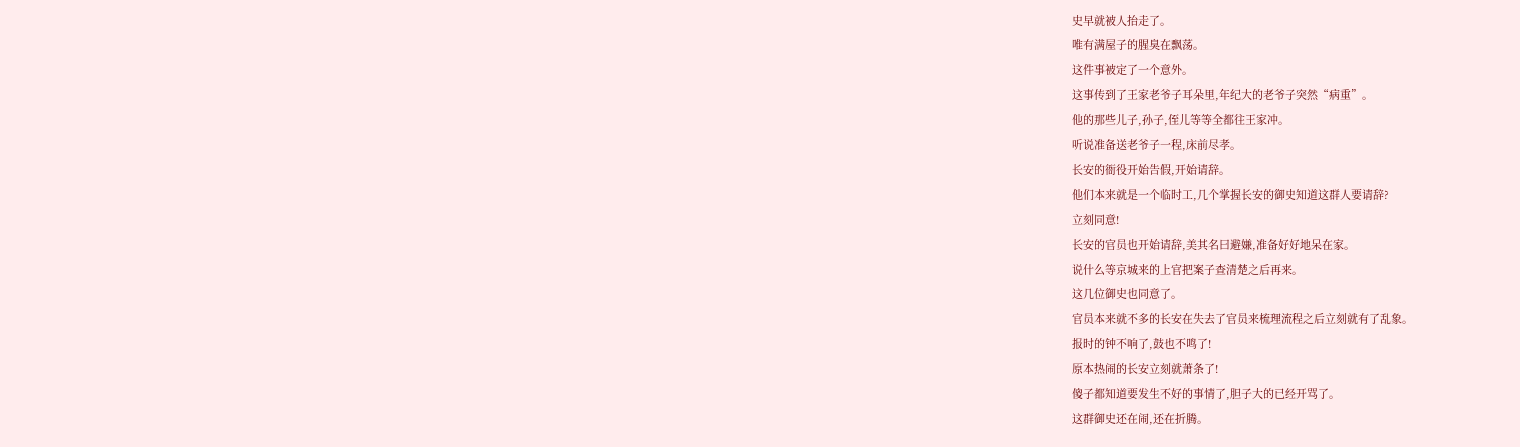史早就被人抬走了。
唯有满屋子的腥臭在飘荡。
这件事被定了一个意外。
这事传到了王家老爷子耳朵里,年纪大的老爷子突然“病重”。
他的那些儿子,孙子,侄儿等等全都往王家冲。
听说准备送老爷子一程,床前尽孝。
长安的衙役开始告假,开始请辞。
他们本来就是一个临时工,几个掌握长安的御史知道这群人要请辞?
立刻同意!
长安的官员也开始请辞,美其名曰避嫌,准备好好地呆在家。
说什么等京城来的上官把案子查清楚之后再来。
这几位御史也同意了。
官员本来就不多的长安在失去了官员来梳理流程之后立刻就有了乱象。
报时的钟不响了,鼓也不鸣了!
原本热闹的长安立刻就萧条了!
傻子都知道要发生不好的事情了,胆子大的已经开骂了。
这群御史还在闹,还在折腾。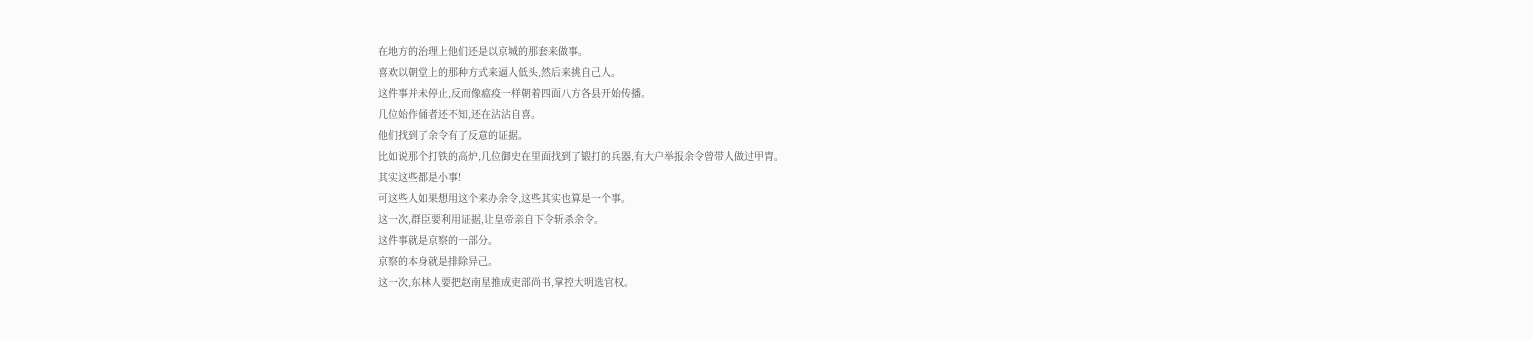在地方的治理上他们还是以京城的那套来做事。
喜欢以朝堂上的那种方式来逼人低头,然后来挑自己人。
这件事并未停止,反而像瘟疫一样朝着四面八方各县开始传播。
几位始作俑者还不知,还在沾沾自喜。
他们找到了余令有了反意的证据。
比如说那个打铁的高炉,几位御史在里面找到了锻打的兵器,有大户举报余令曾带人做过甲胄。
其实这些都是小事!
可这些人如果想用这个来办余令,这些其实也算是一个事。
这一次,群臣要利用证据,让皇帝亲自下令斩杀余令。
这件事就是京察的一部分。
京察的本身就是排除异己。
这一次,东林人要把赵南星推成吏部尚书,掌控大明选官权。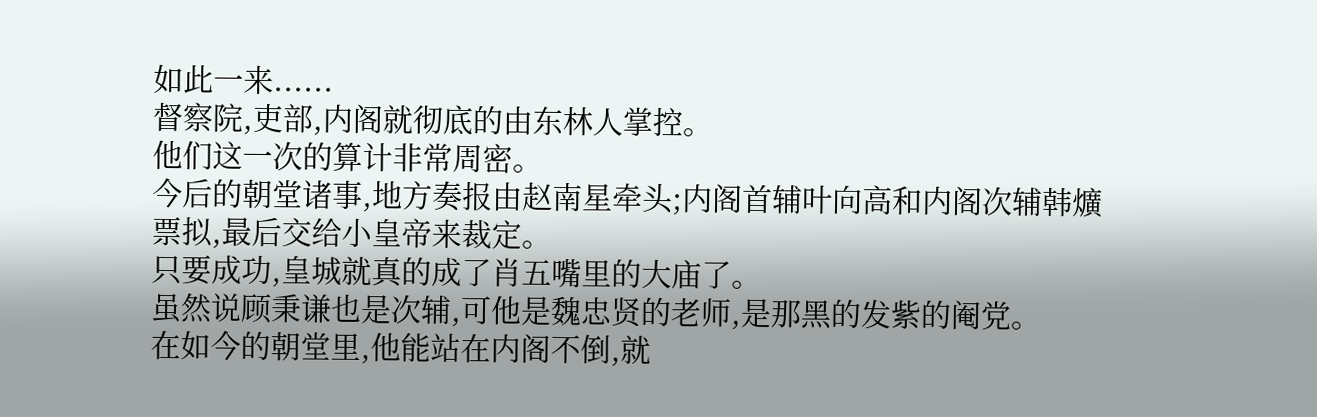如此一来......
督察院,吏部,内阁就彻底的由东林人掌控。
他们这一次的算计非常周密。
今后的朝堂诸事,地方奏报由赵南星牵头;内阁首辅叶向高和内阁次辅韩爌票拟,最后交给小皇帝来裁定。
只要成功,皇城就真的成了肖五嘴里的大庙了。
虽然说顾秉谦也是次辅,可他是魏忠贤的老师,是那黑的发紫的阉党。
在如今的朝堂里,他能站在内阁不倒,就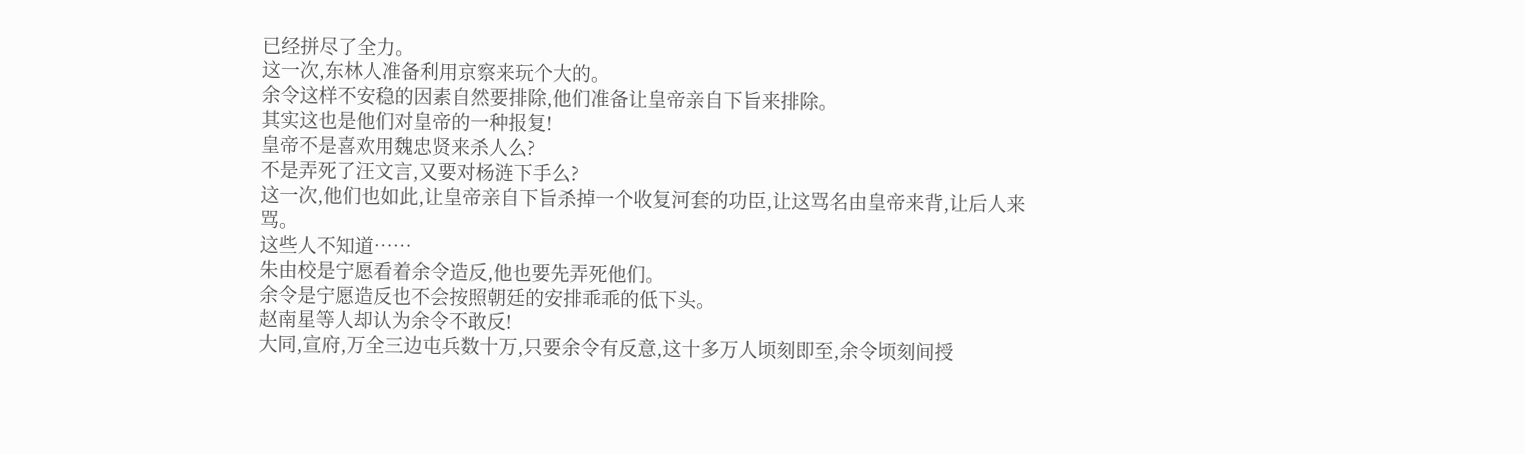已经拼尽了全力。
这一次,东林人准备利用京察来玩个大的。
余令这样不安稳的因素自然要排除,他们准备让皇帝亲自下旨来排除。
其实这也是他们对皇帝的一种报复!
皇帝不是喜欢用魏忠贤来杀人么?
不是弄死了汪文言,又要对杨涟下手么?
这一次,他们也如此,让皇帝亲自下旨杀掉一个收复河套的功臣,让这骂名由皇帝来背,让后人来骂。
这些人不知道……
朱由校是宁愿看着余令造反,他也要先弄死他们。
余令是宁愿造反也不会按照朝廷的安排乖乖的低下头。
赵南星等人却认为余令不敢反!
大同,宣府,万全三边屯兵数十万,只要余令有反意,这十多万人顷刻即至,余令顷刻间授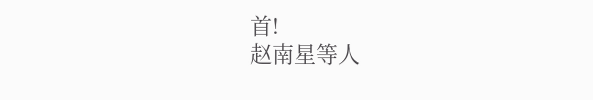首!
赵南星等人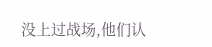没上过战场,他们认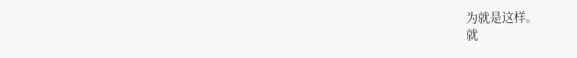为就是这样。
就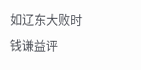如辽东大败时钱谦益评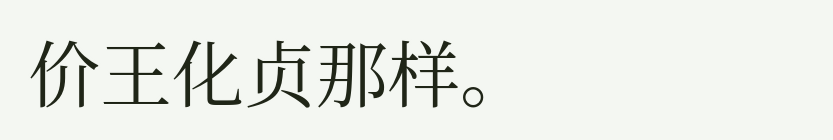价王化贞那样。